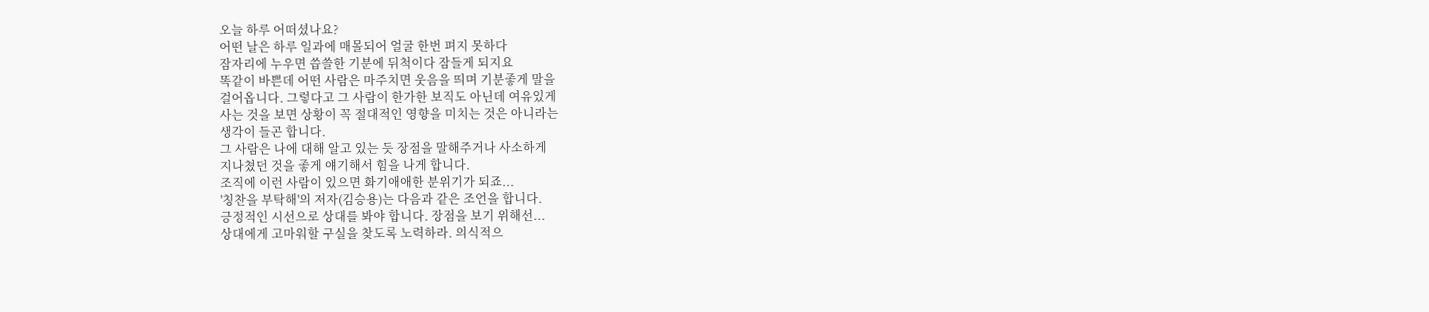오늘 하루 어떠셨나요?
어떤 날은 하루 일과에 매몰되어 얼굴 한번 펴지 못하다
잠자리에 누우면 씁쓸한 기분에 뒤척이다 잠들게 되지요
똑같이 바쁜데 어떤 사람은 마주치면 웃음을 띄며 기분좋게 말을
걸어옵니다. 그렇다고 그 사람이 한가한 보직도 아닌데 여유있게
사는 것을 보면 상황이 꼭 절대적인 영향을 미치는 것은 아니라는
생각이 들곤 합니다.
그 사람은 나에 대해 알고 있는 듯 장점을 말해주거나 사소하게
지나쳤던 것을 좋게 얘기해서 힘을 나게 합니다.
조직에 이런 사람이 있으면 화기애애한 분위기가 되죠...
'칭찬을 부탁해'의 저자(김승용)는 다음과 같은 조언을 합니다.
긍정적인 시선으로 상대를 봐야 합니다. 장점을 보기 위해선...
상대에게 고마워할 구실을 찾도록 노력하라. 의식적으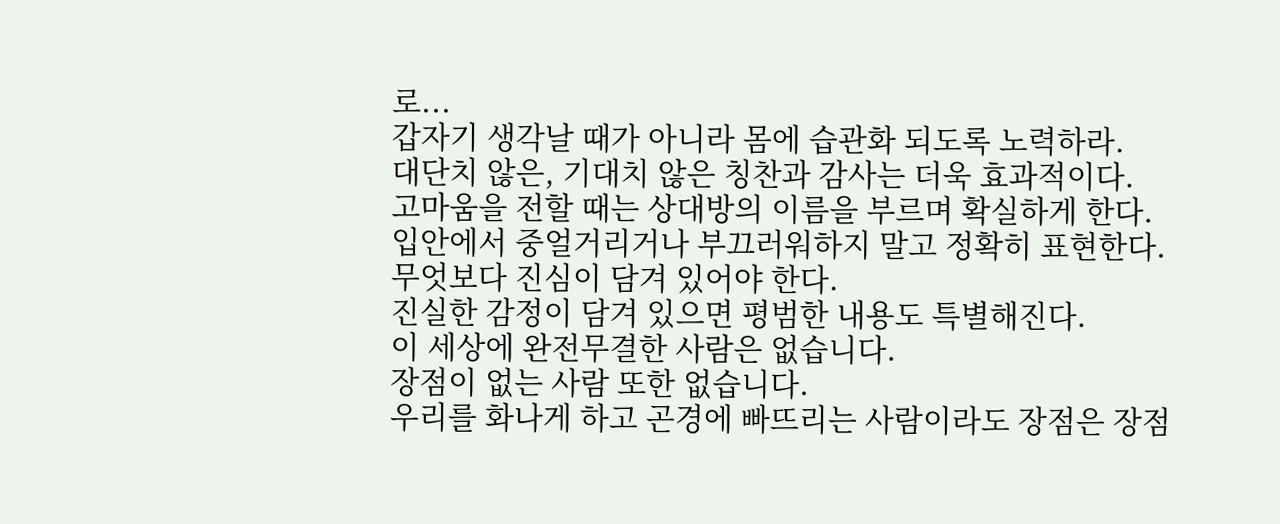로...
갑자기 생각날 때가 아니라 몸에 습관화 되도록 노력하라.
대단치 않은, 기대치 않은 칭찬과 감사는 더욱 효과적이다.
고마움을 전할 때는 상대방의 이름을 부르며 확실하게 한다.
입안에서 중얼거리거나 부끄러워하지 말고 정확히 표현한다.
무엇보다 진심이 담겨 있어야 한다.
진실한 감정이 담겨 있으면 평범한 내용도 특별해진다.
이 세상에 완전무결한 사람은 없습니다.
장점이 없는 사람 또한 없습니다.
우리를 화나게 하고 곤경에 빠뜨리는 사람이라도 장점은 장점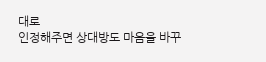대로
인정해주면 상대방도 마음을 바꾸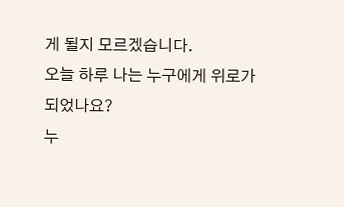게 될지 모르겠습니다.
오늘 하루 나는 누구에게 위로가 되었나요?
누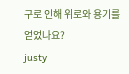구로 인해 위로와 용기를 얻었나요?
justy